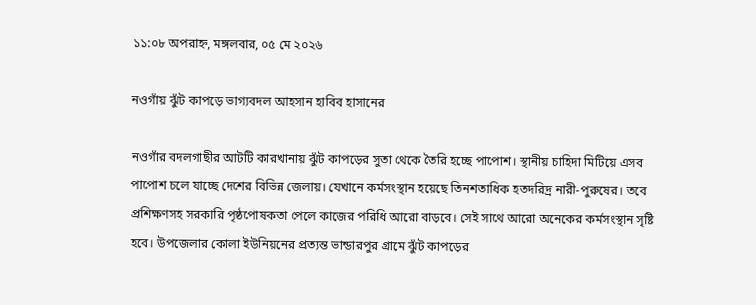১১:০৮ অপরাহ্ন, মঙ্গলবার, ০৫ মে ২০২৬

নওগাঁয় ঝুঁট কাপড়ে ভাগ্যবদল আহসান হাবিব হাসানের

নওগাঁর বদলগাছীর আটটি কারখানায় ঝুঁট কাপড়ের সুতা থেকে তৈরি হচ্ছে পাপোশ। স্থানীয় চাহিদা মিটিয়ে এসব পাপোশ চলে যাচ্ছে দেশের বিভিন্ন জেলায়। যেখানে কর্মসংস্থান হয়েছে তিনশতাধিক হতদরিদ্র নারী-পুরুষের। তবে প্রশিক্ষণসহ সরকারি পৃষ্ঠপোষকতা পেলে কাজের পরিধি আরো বাড়বে। সেই সাথে আরো অনেকের কর্মসংস্থান সৃষ্টি হবে। উপজেলার কোলা ইউনিয়নের প্রত্যন্ত ভান্ডারপুর গ্রামে ঝুঁট কাপড়ের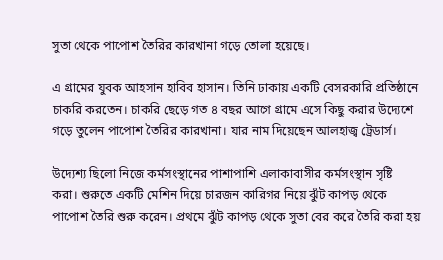সুতা থেকে পাপোশ তৈরির কারখানা গড়ে তোলা হয়েছে।

এ গ্রামের যুবক আহসান হাবিব হাসান। তিনি ঢাকায় একটি বেসরকারি প্রতিষ্ঠানে চাকরি করতেন। চাকরি ছেড়ে গত ৪ বছর আগে গ্রামে এসে কিছু করার উদ্যেশে গড়ে তুলেন পাপোশ তৈরির কারখানা। যার নাম দিয়েছেন আলহাজ্ব ট্রেডার্স।

উদ্যেশ্য ছিলো নিজে কর্মসংস্থানের পাশাপাশি এলাকাবাসীর কর্মসংস্থান সৃষ্টি করা। শুরুতে একটি মেশিন দিয়ে চারজন কারিগর নিয়ে ঝুঁট কাপড় থেকে পাপোশ তৈরি শুরু করেন। প্রথমে ঝুঁট কাপড় থেকে সুতা বের করে তৈরি করা হয়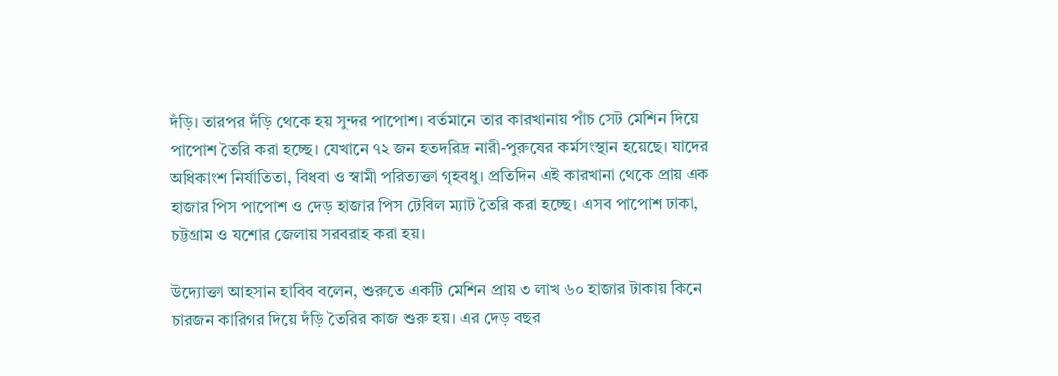দঁড়ি। তারপর দঁড়ি থেকে হয় সুন্দর পাপোশ। বর্তমানে তার কারখানায় পাঁচ সেট মেশিন দিয়ে পাপোশ তৈরি করা হচ্ছে। যেখানে ৭২ জন হতদরিদ্র নারী-পুরুষের কর্মসংস্থান হয়েছে। যাদের অধিকাংশ নির্যাতিতা, বিধবা ও স্বামী পরিত্যক্তা গৃহবধু। প্রতিদিন এই কারখানা থেকে প্রায় এক হাজার পিস পাপোশ ও দেড় হাজার পিস টেবিল ম্যাট তৈরি করা হচ্ছে। এসব পাপোশ ঢাকা, চট্টগ্রাম ও যশোর জেলায় সরবরাহ করা হয়।

উদ্যোক্তা আহসান হাবিব বলেন, শুরুতে একটি মেশিন প্রায় ৩ লাখ ৬০ হাজার টাকায় কিনে চারজন কারিগর দিয়ে দঁড়ি তৈরির কাজ শুরু হয়। এর দেড় বছর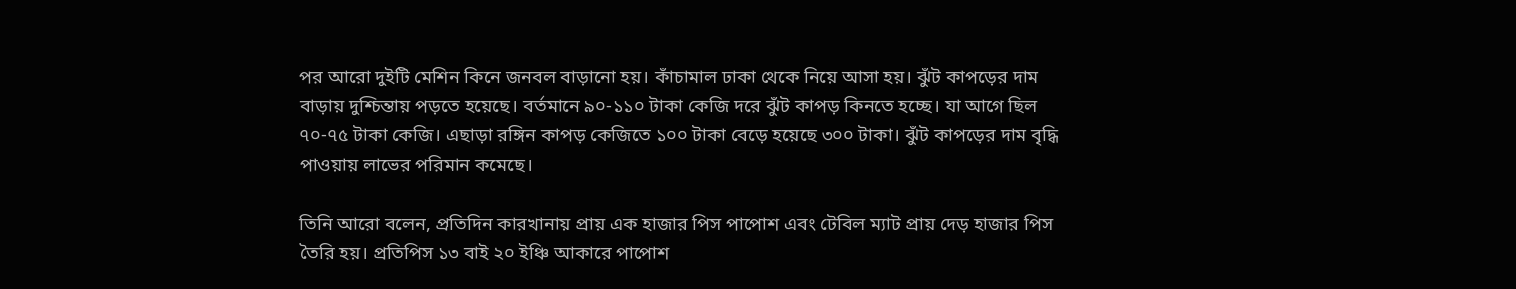পর আরো দুইটি মেশিন কিনে জনবল বাড়ানো হয়। কাঁচামাল ঢাকা থেকে নিয়ে আসা হয়। ঝুঁট কাপড়ের দাম বাড়ায় দুশ্চিন্তায় পড়তে হয়েছে। বর্তমানে ৯০-১১০ টাকা কেজি দরে ঝুঁট কাপড় কিনতে হচ্ছে। যা আগে ছিল ৭০-৭৫ টাকা কেজি। এছাড়া রঙ্গিন কাপড় কেজিতে ১০০ টাকা বেড়ে হয়েছে ৩০০ টাকা। ঝুঁট কাপড়ের দাম বৃদ্ধি পাওয়ায় লাভের পরিমান কমেছে।

তিনি আরো বলেন, প্রতিদিন কারখানায় প্রায় এক হাজার পিস পাপোশ এবং টেবিল ম্যাট প্রায় দেড় হাজার পিস তৈরি হয়। প্রতিপিস ১৩ বাই ২০ ইঞ্চি আকারে পাপোশ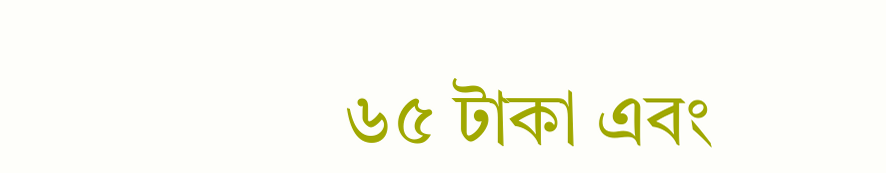৬৫ টাকা এবং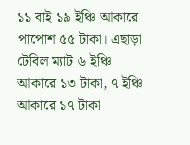১১ বাই ১৯ ইঞ্চি আকারে পাপোশ ৫৫ টাকা। এছাড়া টেবিল ম্যাট ৬ ইঞ্চি আকারে ১৩ টাকা, ৭ ইঞ্চি আকারে ১৭ টাকা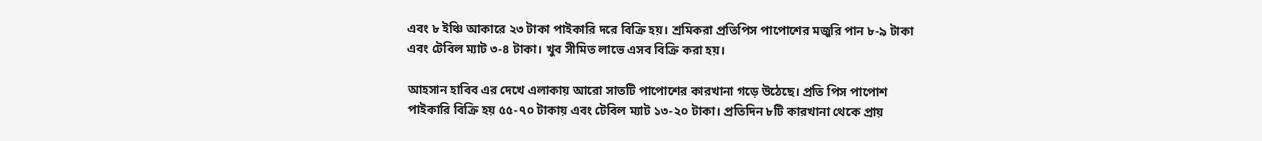এবং ৮ ইঞ্চি আকারে ২৩ টাকা পাইকারি দরে বিক্রি হয়। শ্রমিকরা প্রতিপিস পাপোশের মজুরি পান ৮-৯ টাকা এবং টেবিল ম্যাট ৩-৪ টাকা। খুব সীমিত লাভে এসব বিক্রি করা হয়।

আহসান হাবিব এর দেখে এলাকায় আরো সাতটি পাপোশের কারখানা গড়ে উঠেছে। প্রতি পিস পাপোশ পাইকারি বিক্রি হয় ৫৫-৭০ টাকায় এবং টেবিল ম্যাট ১৩-২০ টাকা। প্রতিদিন ৮টি কারখানা থেকে প্রায়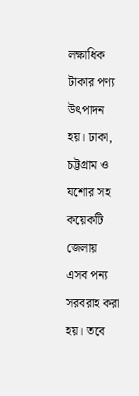লক্ষাধিক টাকার পণ্য উৎপাদন হয়। ঢাকা, চট্টগ্রাম ও যশোর সহ কয়েকটি জেলায় এসব পন্য সরবরাহ করা হয়। তবে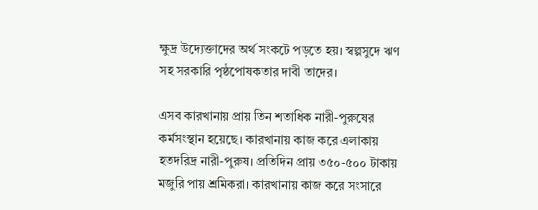ক্ষুদ্র উদ্যেক্তাদের অর্থ সংকটে পড়তে হয়। স্বল্পসুদে ঋণ সহ সরকারি পৃষ্ঠপোষকতার দাবী তাদের।

এসব কারখানায় প্রায় তিন শতাধিক নারী-পুরুষের কর্মসংস্থান হয়েছে। কারখানায় কাজ করে এলাকায় হতদরিদ্র নারী-পুরুষ। প্রতিদিন প্রায় ৩৫০-৫০০ টাকায় মজুরি পায় শ্রমিকরা। কারখানায় কাজ করে সংসারে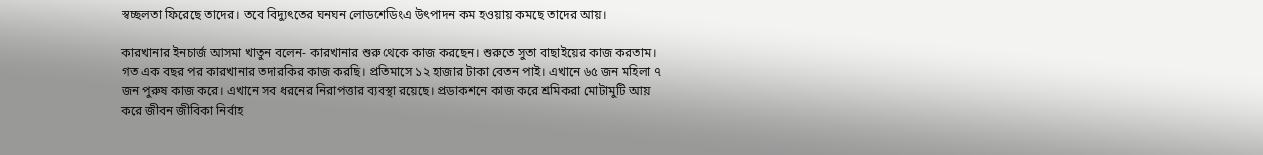স্বচ্ছলতা ফিরেছে তাদের। তবে বিদ্যুৎতের ঘনঘন লোডশেডিংএ উৎপাদন কম হওয়ায় কমছে তাদের আয়।

কারখানার ইনচার্জ আসমা খাতুন বলেন- কারখানার শুরু থেকে কাজ করছেন। শুরুতে সুতা বাছাইয়ের কাজ করতাম। গত এক বছর পর কারখানার তদারকির কাজ করছি। প্রতিমাসে ১২ হাজার টাকা বেতন পাই। এখানে ৬৫ জন মহিলা ৭ জন পুরুষ কাজ করে। এখানে সব ধরনের নিরাপত্তার ব্যবস্থা রয়েছে। প্রডাকশনে কাজ করে শ্রমিকরা মোটামুটি আয় করে জীবন জীবিকা নির্বাহ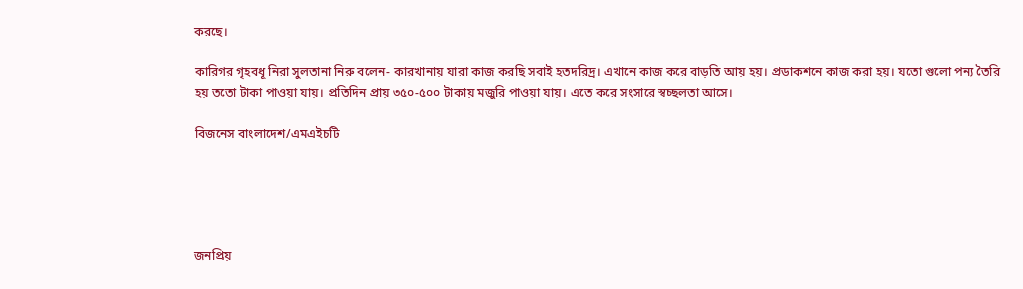করছে।

কারিগর গৃহবধূ নিরা সুলতানা নিরু বলেন- কারখানায় যারা কাজ করছি সবাই হতদরিদ্র। এখানে কাজ করে বাড়তি আয় হয়। প্রডাকশনে কাজ করা হয়। যতো গুলো পন্য তৈরি হয় ততো টাকা পাওয়া যায়। প্রতিদিন প্রায় ৩৫০-৫০০ টাকায় মজুরি পাওয়া যায়। এতে করে সংসারে স্বচ্ছলতা আসে।

বিজনেস বাংলাদেশ/এমএইচটি





জনপ্রিয়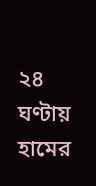২৪ ঘণ্টায় হামের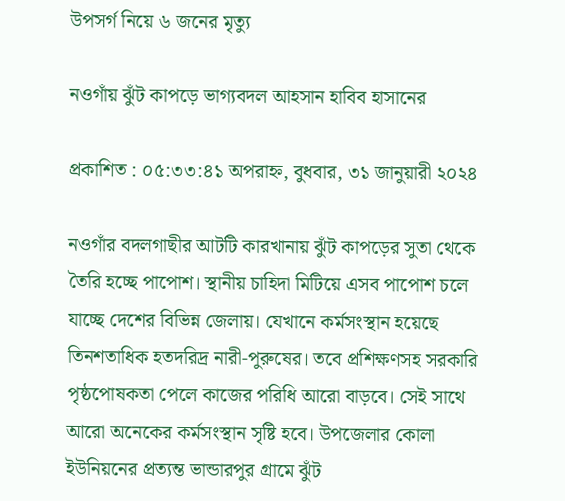উপসর্গ নিয়ে ৬ জনের মৃত্যু

নওগাঁয় ঝুঁট কাপড়ে ভাগ্যবদল আহসান হাবিব হাসানের

প্রকাশিত : ০৫:৩৩:৪১ অপরাহ্ন, বুধবার, ৩১ জানুয়ারী ২০২৪

নওগাঁর বদলগাছীর আটটি কারখানায় ঝুঁট কাপড়ের সুতা থেকে তৈরি হচ্ছে পাপোশ। স্থানীয় চাহিদা মিটিয়ে এসব পাপোশ চলে যাচ্ছে দেশের বিভিন্ন জেলায়। যেখানে কর্মসংস্থান হয়েছে তিনশতাধিক হতদরিদ্র নারী-পুরুষের। তবে প্রশিক্ষণসহ সরকারি পৃষ্ঠপোষকতা পেলে কাজের পরিধি আরো বাড়বে। সেই সাথে আরো অনেকের কর্মসংস্থান সৃষ্টি হবে। উপজেলার কোলা ইউনিয়নের প্রত্যন্ত ভান্ডারপুর গ্রামে ঝুঁট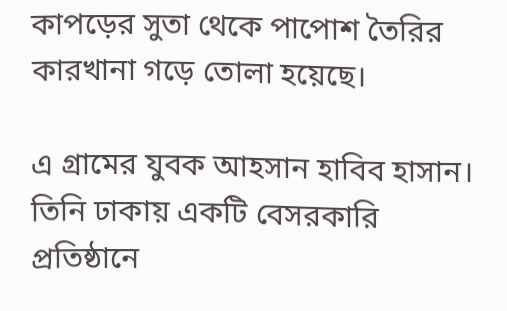কাপড়ের সুতা থেকে পাপোশ তৈরির কারখানা গড়ে তোলা হয়েছে।

এ গ্রামের যুবক আহসান হাবিব হাসান। তিনি ঢাকায় একটি বেসরকারি প্রতিষ্ঠানে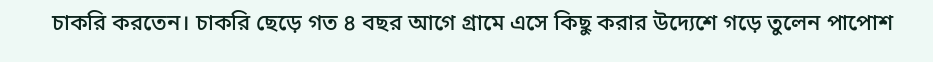চাকরি করতেন। চাকরি ছেড়ে গত ৪ বছর আগে গ্রামে এসে কিছু করার উদ্যেশে গড়ে তুলেন পাপোশ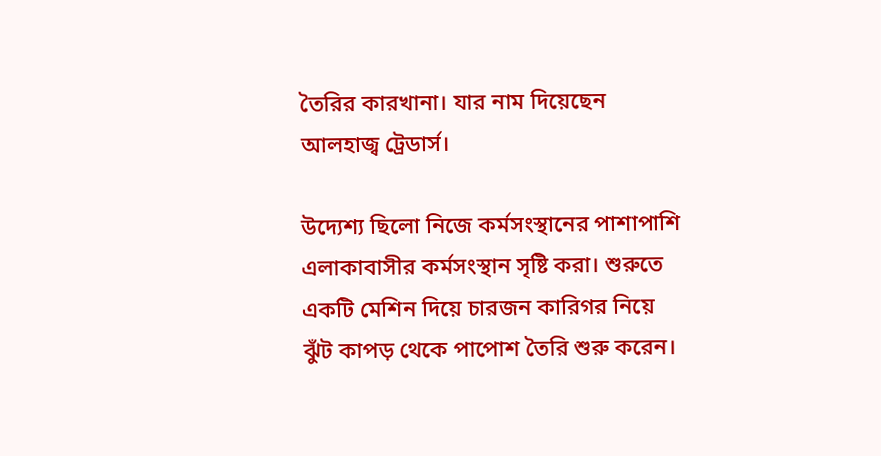তৈরির কারখানা। যার নাম দিয়েছেন আলহাজ্ব ট্রেডার্স।

উদ্যেশ্য ছিলো নিজে কর্মসংস্থানের পাশাপাশি এলাকাবাসীর কর্মসংস্থান সৃষ্টি করা। শুরুতে একটি মেশিন দিয়ে চারজন কারিগর নিয়ে ঝুঁট কাপড় থেকে পাপোশ তৈরি শুরু করেন।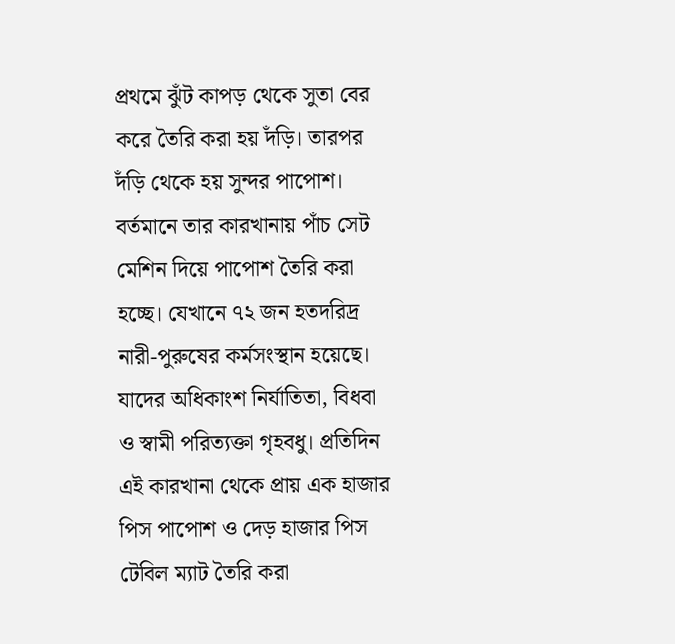প্রথমে ঝুঁট কাপড় থেকে সুতা বের করে তৈরি করা হয় দঁড়ি। তারপর দঁড়ি থেকে হয় সুন্দর পাপোশ। বর্তমানে তার কারখানায় পাঁচ সেট মেশিন দিয়ে পাপোশ তৈরি করা হচ্ছে। যেখানে ৭২ জন হতদরিদ্র নারী-পুরুষের কর্মসংস্থান হয়েছে। যাদের অধিকাংশ নির্যাতিতা, বিধবা ও স্বামী পরিত্যক্তা গৃহবধু। প্রতিদিন এই কারখানা থেকে প্রায় এক হাজার পিস পাপোশ ও দেড় হাজার পিস টেবিল ম্যাট তৈরি করা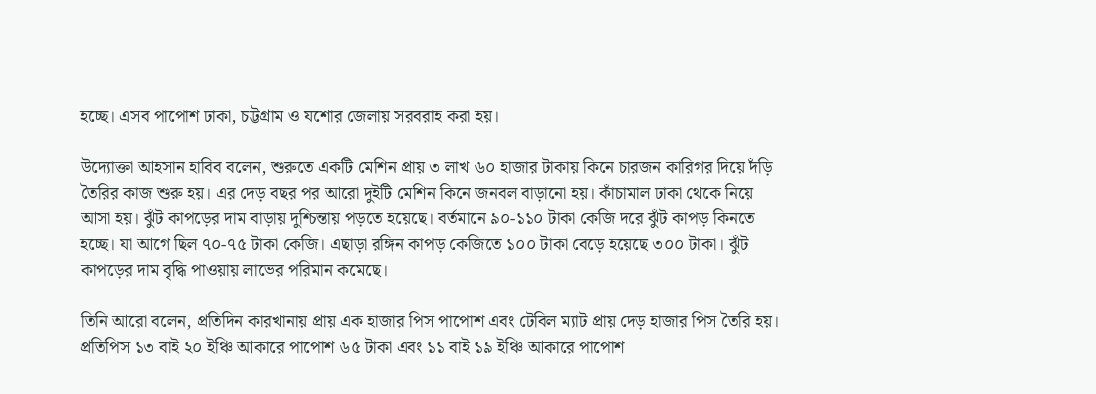হচ্ছে। এসব পাপোশ ঢাকা, চট্টগ্রাম ও যশোর জেলায় সরবরাহ করা হয়।

উদ্যোক্তা আহসান হাবিব বলেন, শুরুতে একটি মেশিন প্রায় ৩ লাখ ৬০ হাজার টাকায় কিনে চারজন কারিগর দিয়ে দঁড়ি তৈরির কাজ শুরু হয়। এর দেড় বছর পর আরো দুইটি মেশিন কিনে জনবল বাড়ানো হয়। কাঁচামাল ঢাকা থেকে নিয়ে আসা হয়। ঝুঁট কাপড়ের দাম বাড়ায় দুশ্চিন্তায় পড়তে হয়েছে। বর্তমানে ৯০-১১০ টাকা কেজি দরে ঝুঁট কাপড় কিনতে হচ্ছে। যা আগে ছিল ৭০-৭৫ টাকা কেজি। এছাড়া রঙ্গিন কাপড় কেজিতে ১০০ টাকা বেড়ে হয়েছে ৩০০ টাকা। ঝুঁট কাপড়ের দাম বৃদ্ধি পাওয়ায় লাভের পরিমান কমেছে।

তিনি আরো বলেন, প্রতিদিন কারখানায় প্রায় এক হাজার পিস পাপোশ এবং টেবিল ম্যাট প্রায় দেড় হাজার পিস তৈরি হয়। প্রতিপিস ১৩ বাই ২০ ইঞ্চি আকারে পাপোশ ৬৫ টাকা এবং ১১ বাই ১৯ ইঞ্চি আকারে পাপোশ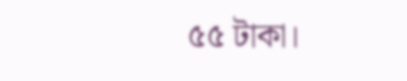৫৫ টাকা।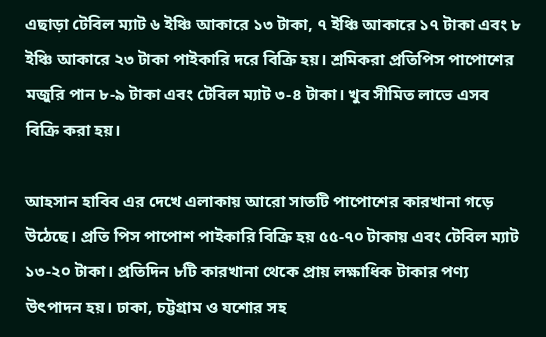এছাড়া টেবিল ম্যাট ৬ ইঞ্চি আকারে ১৩ টাকা, ৭ ইঞ্চি আকারে ১৭ টাকা এবং ৮ ইঞ্চি আকারে ২৩ টাকা পাইকারি দরে বিক্রি হয়। শ্রমিকরা প্রতিপিস পাপোশের মজুরি পান ৮-৯ টাকা এবং টেবিল ম্যাট ৩-৪ টাকা। খুব সীমিত লাভে এসব বিক্রি করা হয়।

আহসান হাবিব এর দেখে এলাকায় আরো সাতটি পাপোশের কারখানা গড়ে উঠেছে। প্রতি পিস পাপোশ পাইকারি বিক্রি হয় ৫৫-৭০ টাকায় এবং টেবিল ম্যাট ১৩-২০ টাকা। প্রতিদিন ৮টি কারখানা থেকে প্রায় লক্ষাধিক টাকার পণ্য উৎপাদন হয়। ঢাকা, চট্টগ্রাম ও যশোর সহ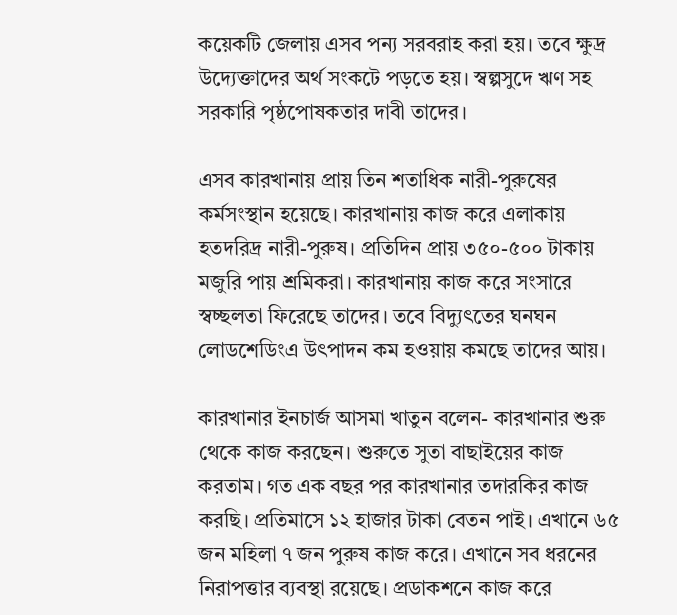কয়েকটি জেলায় এসব পন্য সরবরাহ করা হয়। তবে ক্ষুদ্র উদ্যেক্তাদের অর্থ সংকটে পড়তে হয়। স্বল্পসুদে ঋণ সহ সরকারি পৃষ্ঠপোষকতার দাবী তাদের।

এসব কারখানায় প্রায় তিন শতাধিক নারী-পুরুষের কর্মসংস্থান হয়েছে। কারখানায় কাজ করে এলাকায় হতদরিদ্র নারী-পুরুষ। প্রতিদিন প্রায় ৩৫০-৫০০ টাকায় মজুরি পায় শ্রমিকরা। কারখানায় কাজ করে সংসারে স্বচ্ছলতা ফিরেছে তাদের। তবে বিদ্যুৎতের ঘনঘন লোডশেডিংএ উৎপাদন কম হওয়ায় কমছে তাদের আয়।

কারখানার ইনচার্জ আসমা খাতুন বলেন- কারখানার শুরু থেকে কাজ করছেন। শুরুতে সুতা বাছাইয়ের কাজ করতাম। গত এক বছর পর কারখানার তদারকির কাজ করছি। প্রতিমাসে ১২ হাজার টাকা বেতন পাই। এখানে ৬৫ জন মহিলা ৭ জন পুরুষ কাজ করে। এখানে সব ধরনের নিরাপত্তার ব্যবস্থা রয়েছে। প্রডাকশনে কাজ করে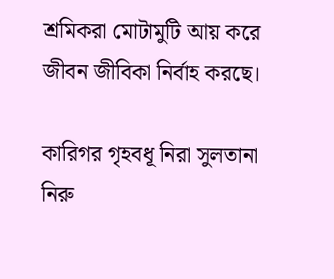শ্রমিকরা মোটামুটি আয় করে জীবন জীবিকা নির্বাহ করছে।

কারিগর গৃহবধূ নিরা সুলতানা নিরু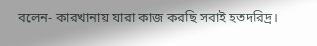বলেন- কারখানায় যারা কাজ করছি সবাই হতদরিদ্র।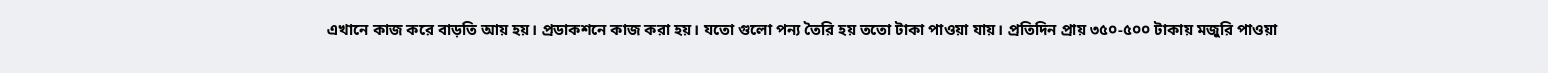এখানে কাজ করে বাড়তি আয় হয়। প্রডাকশনে কাজ করা হয়। যতো গুলো পন্য তৈরি হয় ততো টাকা পাওয়া যায়। প্রতিদিন প্রায় ৩৫০-৫০০ টাকায় মজুরি পাওয়া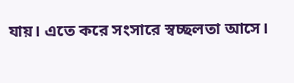যায়। এতে করে সংসারে স্বচ্ছলতা আসে।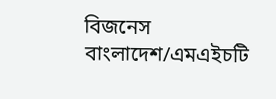বিজনেস বাংলাদেশ/এমএইচটি